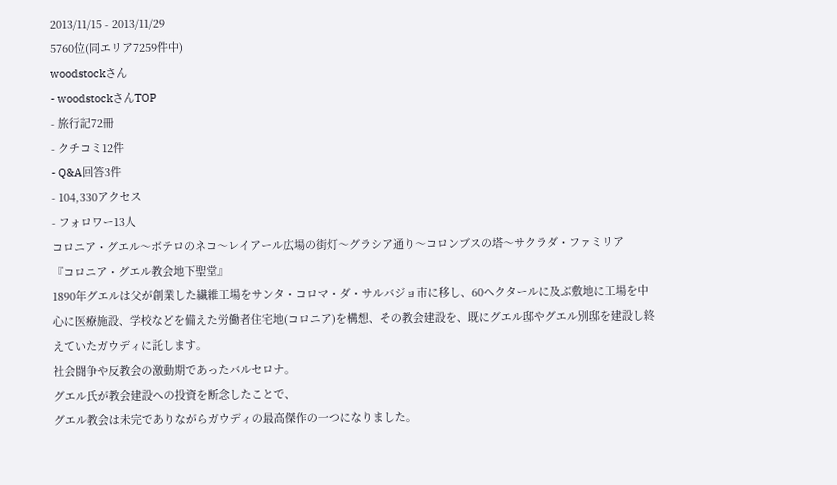2013/11/15 - 2013/11/29
5760位(同エリア7259件中)
woodstockさん
- woodstockさんTOP
- 旅行記72冊
- クチコミ12件
- Q&A回答3件
- 104,330アクセス
- フォロワー13人
コロニア・グエル〜ボテロのネコ〜レイアール広場の街灯〜グラシア通り〜コロンブスの塔〜サクラダ・ファミリア
『コロニア・グエル教会地下聖堂』
1890年グエルは父が創業した繊維工場をサンタ・コロマ・ダ・サルバジョ市に移し、60ヘクタールに及ぶ敷地に工場を中心に医療施設、学校などを備えた労働者住宅地(コロニア)を構想、その教会建設を、既にグエル邸やグエル別邸を建設し終えていたガウディに託します。
社会闘争や反教会の激動期であったバルセロナ。
グエル氏が教会建設への投資を断念したことで、
グエル教会は未完でありながらガウディの最高傑作の一つになりました。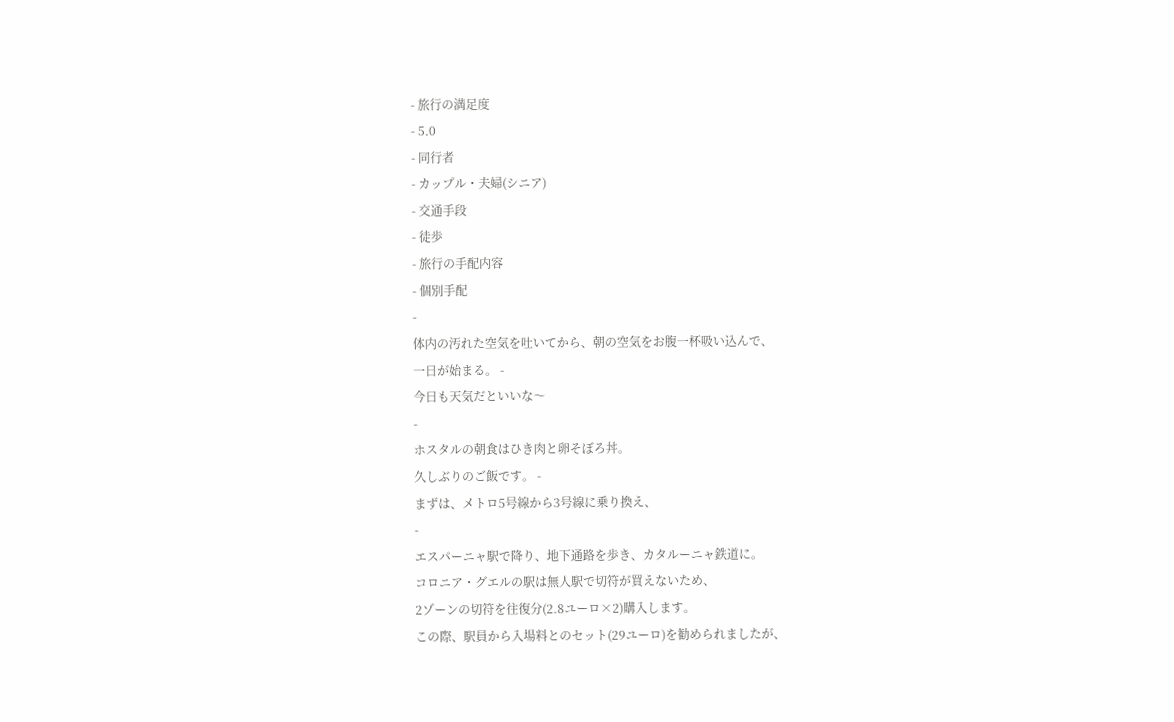- 旅行の満足度
- 5.0
- 同行者
- カップル・夫婦(シニア)
- 交通手段
- 徒歩
- 旅行の手配内容
- 個別手配
-
体内の汚れた空気を吐いてから、朝の空気をお腹一杯吸い込んで、
一日が始まる。 -
今日も天気だといいな〜
-
ホスタルの朝食はひき肉と卵そぼろ丼。
久しぶりのご飯です。 -
まずは、メトロ5号線から3号線に乗り換え、
-
エスパーニャ駅で降り、地下通路を歩き、カタルーニャ鉄道に。
コロニア・グエルの駅は無人駅で切符が買えないため、
2ゾーンの切符を往復分(2.8ユーロ×2)購入します。
この際、駅員から入場料とのセット(29ユーロ)を勧められましたが、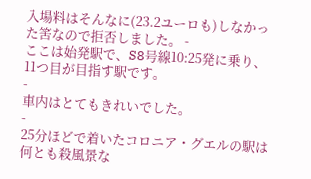入場料はそんなに(23.2ユーロも)しなかった筈なので拒否しました。 -
ここは始発駅で、S8号線10:25発に乗り、11つ目が目指す駅です。
-
車内はとてもきれいでした。
-
25分ほどで着いたコロニア・グエルの駅は
何とも殺風景な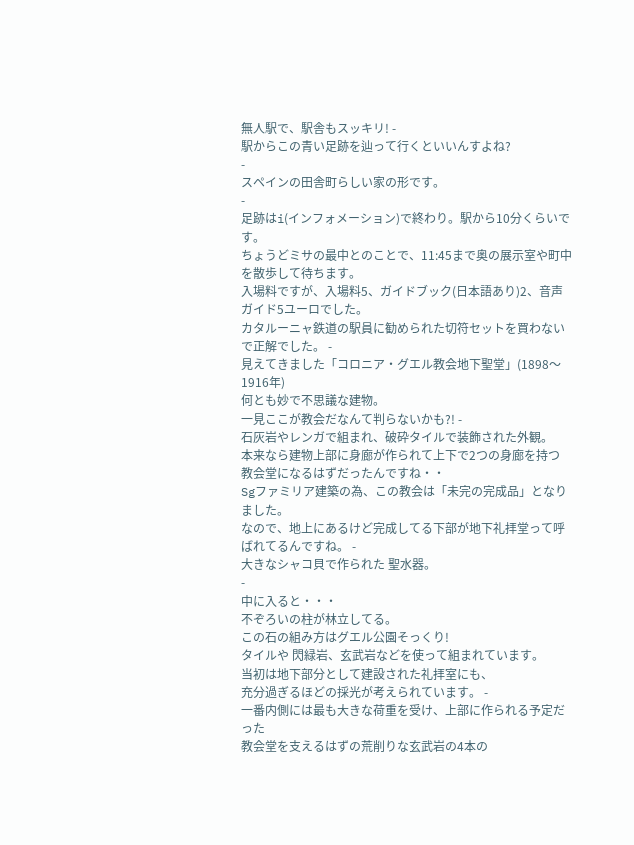無人駅で、駅舎もスッキリ! -
駅からこの青い足跡を辿って行くといいんすよね?
-
スペインの田舎町らしい家の形です。
-
足跡はi(インフォメーション)で終わり。駅から10分くらいです。
ちょうどミサの最中とのことで、11:45まで奥の展示室や町中を散歩して待ちます。
入場料ですが、入場料5、ガイドブック(日本語あり)2、音声ガイド5ユーロでした。
カタルーニャ鉄道の駅員に勧められた切符セットを買わないで正解でした。 -
見えてきました「コロニア・グエル教会地下聖堂」(1898〜1916年)
何とも妙で不思議な建物。
一見ここが教会だなんて判らないかも?! -
石灰岩やレンガで組まれ、破砕タイルで装飾された外観。
本来なら建物上部に身廊が作られて上下で2つの身廊を持つ
教会堂になるはずだったんですね・・
Sgファミリア建築の為、この教会は「未完の完成品」となりました。
なので、地上にあるけど完成してる下部が地下礼拝堂って呼ばれてるんですね。 -
大きなシャコ貝で作られた 聖水器。
-
中に入ると・・・
不ぞろいの柱が林立してる。
この石の組み方はグエル公園そっくり!
タイルや 閃緑岩、玄武岩などを使って組まれています。
当初は地下部分として建設された礼拝室にも、
充分過ぎるほどの採光が考えられています。 -
一番内側には最も大きな荷重を受け、上部に作られる予定だった
教会堂を支えるはずの荒削りな玄武岩の4本の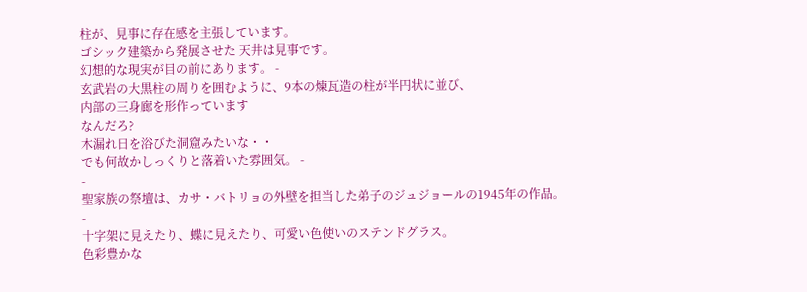柱が、見事に存在感を主張しています。
ゴシック建築から発展させた 天井は見事です。
幻想的な現実が目の前にあります。 -
玄武岩の大黒柱の周りを囲むように、9本の煉瓦造の柱が半円状に並び、
内部の三身廊を形作っています
なんだろ?
木漏れ日を浴びた洞窟みたいな・・
でも何故かしっくりと落着いた雰囲気。 -
-
聖家族の祭壇は、カサ・バトリョの外壁を担当した弟子のジュジョールの1945年の作品。
-
十字架に見えたり、蝶に見えたり、可愛い色使いのステンドグラス。
色彩豊かな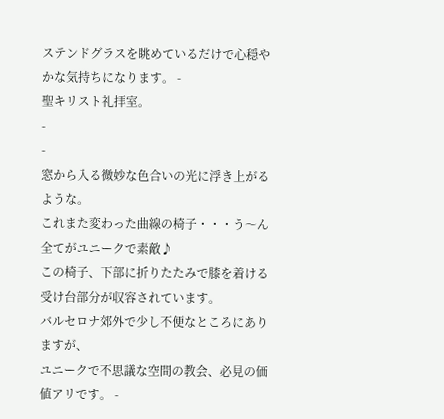ステンドグラスを眺めているだけで心穏やかな気持ちになります。 -
聖キリスト礼拝室。
-
-
窓から入る微妙な色合いの光に浮き上がるような。
これまた変わった曲線の椅子・・・う〜ん
全てがユニークで素敵♪
この椅子、下部に折りたたみで膝を着ける受け台部分が収容されています。
バルセロナ郊外で少し不便なところにありますが、
ユニークで不思議な空間の教会、必見の価値アリです。 -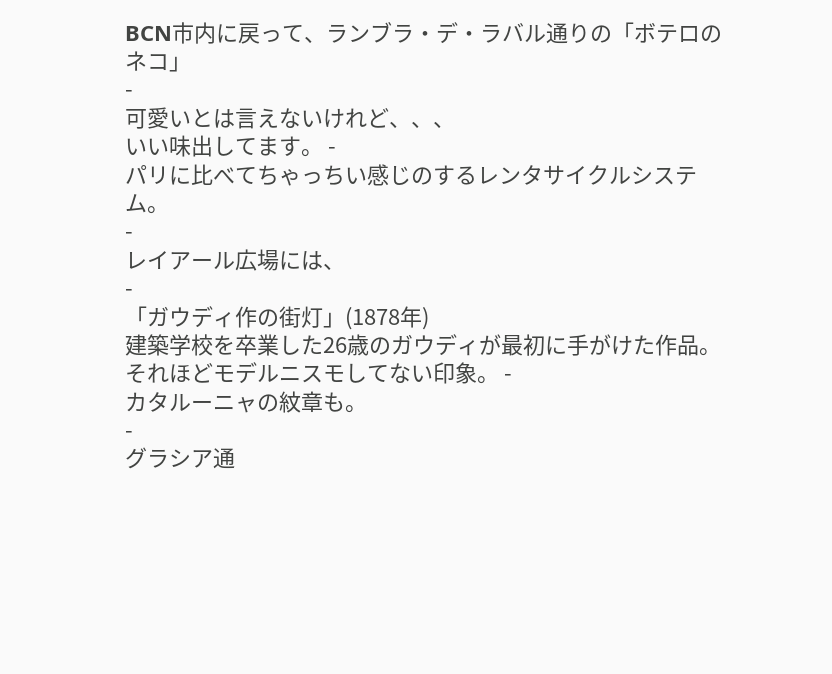BCN市内に戻って、ランブラ・デ・ラバル通りの「ボテロのネコ」
-
可愛いとは言えないけれど、、、
いい味出してます。 -
パリに比べてちゃっちい感じのするレンタサイクルシステム。
-
レイアール広場には、
-
「ガウディ作の街灯」(1878年)
建築学校を卒業した26歳のガウディが最初に手がけた作品。
それほどモデルニスモしてない印象。 -
カタルーニャの紋章も。
-
グラシア通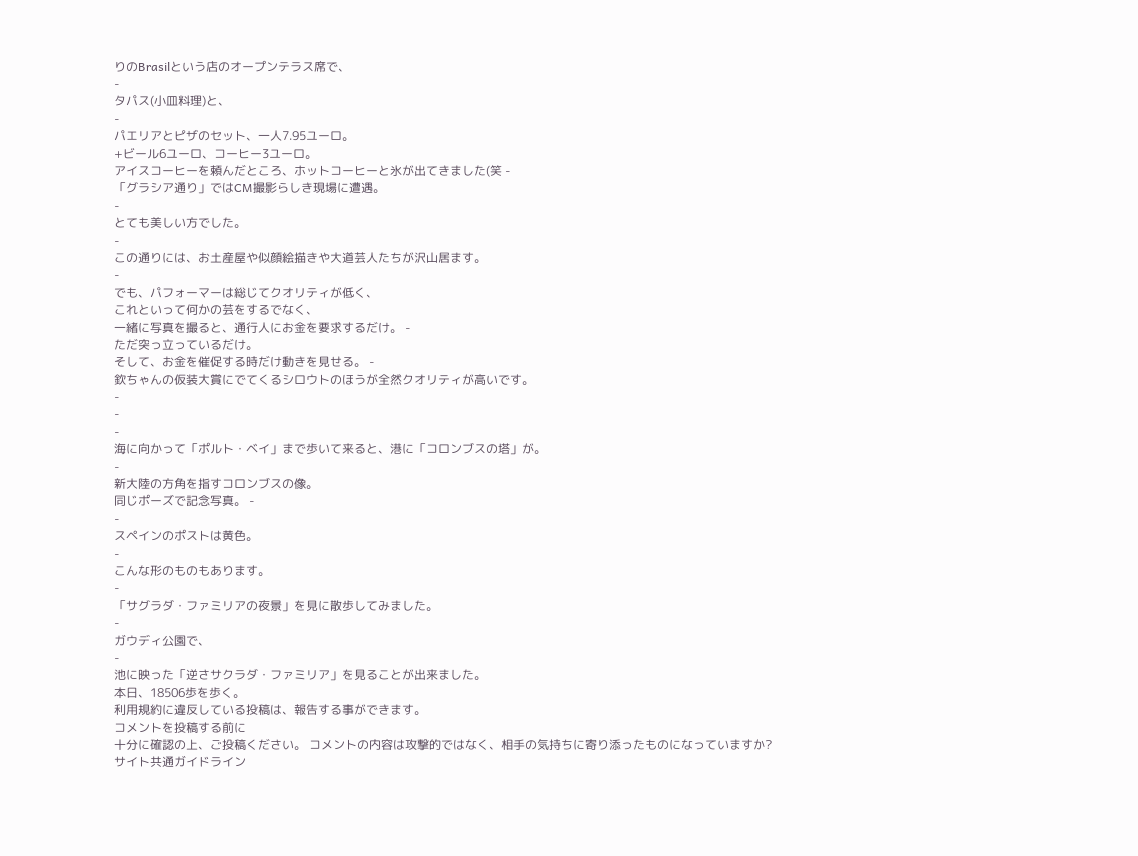りのBrasilという店のオープンテラス席で、
-
タパス(小皿料理)と、
-
パエリアとピザのセット、一人7.95ユーロ。
+ビール6ユーロ、コーヒー3ユーロ。
アイスコーヒーを頼んだところ、ホットコーヒーと氷が出てきました(笑 -
「グラシア通り」ではCM撮影らしき現場に遭遇。
-
とても美しい方でした。
-
この通りには、お土産屋や似顔絵描きや大道芸人たちが沢山居ます。
-
でも、パフォーマーは総じてクオリティが低く、
これといって何かの芸をするでなく、
一緒に写真を撮ると、通行人にお金を要求するだけ。 -
ただ突っ立っているだけ。
そして、お金を催促する時だけ動きを見せる。 -
欽ちゃんの仮装大賞にでてくるシロウトのほうが全然クオリティが高いです。
-
-
-
海に向かって「ポルト・ベイ」まで歩いて来ると、港に「コロンブスの塔」が。
-
新大陸の方角を指すコロンブスの像。
同じポーズで記念写真。 -
-
スペインのポストは黄色。
-
こんな形のものもあります。
-
「サグラダ・ファミリアの夜景」を見に散歩してみました。
-
ガウディ公園で、
-
池に映った「逆さサクラダ・ファミリア」を見ることが出来ました。
本日、18506歩を歩く。
利用規約に違反している投稿は、報告する事ができます。
コメントを投稿する前に
十分に確認の上、ご投稿ください。 コメントの内容は攻撃的ではなく、相手の気持ちに寄り添ったものになっていますか?
サイト共通ガイドライン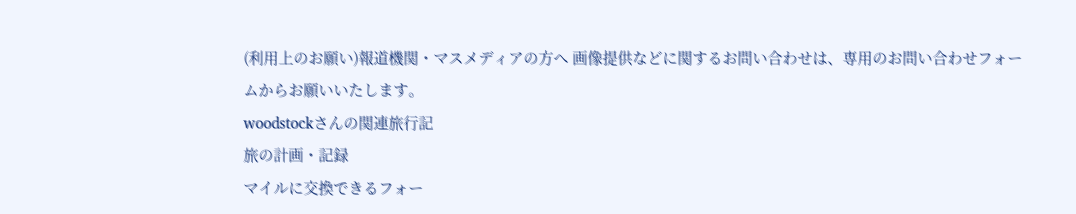(利用上のお願い)報道機関・マスメディアの方へ 画像提供などに関するお問い合わせは、専用のお問い合わせフォームからお願いいたします。
woodstockさんの関連旅行記
旅の計画・記録
マイルに交換できるフォー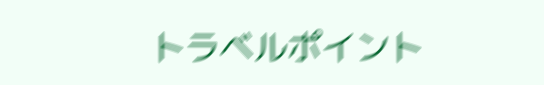トラベルポイント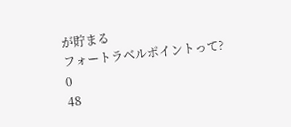が貯まる
フォートラベルポイントって?
0
48